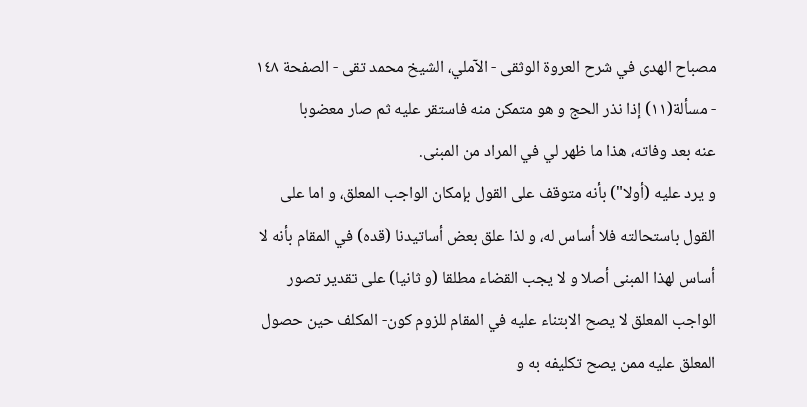مصباح الهدى في شرح العروة الوثقى - الآملي، الشيخ محمد تقى - الصفحة ١٤٨ - مسألة(١١) إذا نذر الحج و هو متمكن منه فاستقر عليه ثم صار معضوبا
عنه بعد وفاته، هذا ما ظهر لي في المراد من المبنى.
و يرد عليه (أولا") بأنه متوقف على القول بإمكان الواجب المعلق، و اما على القول باستحالته فلا أساس له، و لذا علق بعض أساتيدنا (قده) في المقام بأنه لا أساس لهذا المبنى أصلا و لا يجب القضاء مطلقا (و ثانيا) على تقدير تصور الواجب المعلق لا يصح الابتناء عليه في المقام للزوم كون- المكلف حين حصول المعلق عليه ممن يصح تكليفه به و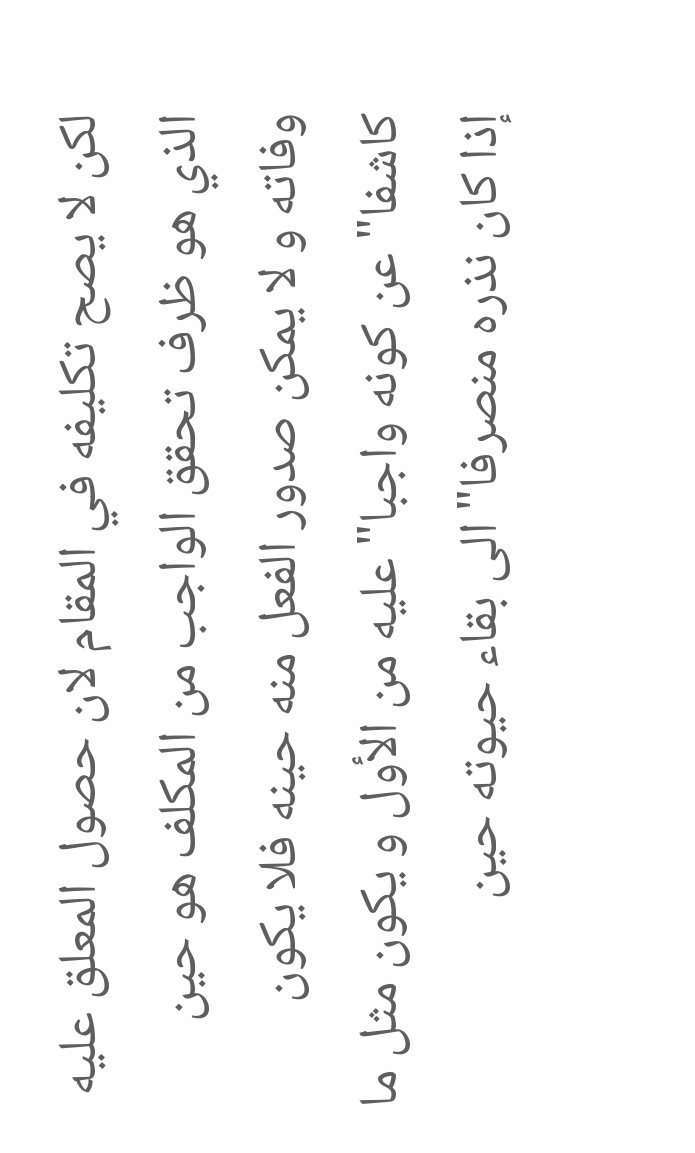لكن لا يصح تكليفه في المقام لان حصول المعلق عليه الذي هو ظرف تحقق الواجب من المكلف هو حين وفاته و لا يمكن صدور الفعل منه حينه فلا يكون كاشفا" عن كونه واجبا" عليه من الأول و يكون مثل ما إذا كان نذره منصرفا" الى بقاء حيوته حين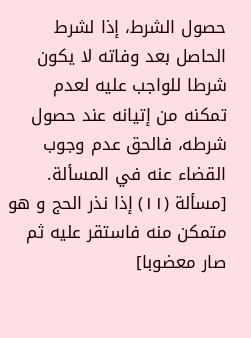حصول الشرط، إذا لشرط الحاصل بعد وفاته لا يكون شرطا للواجب عليه لعدم تمكنه من إتيانه عند حصول شرطه، فالحق عدم وجوب القضاء عنه في المسألة.
[مسألة (١١) إذا نذر الحج و هو متمكن منه فاستقر عليه ثم صار معضوبا]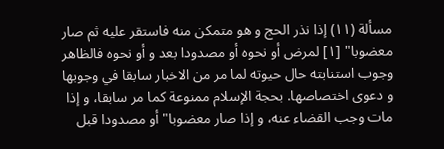مسألة (١١) إذا نذر الحج و هو متمكن منه فاستقر عليه ثم صار معضوبا" [١] لمرض أو نحوه أو مصدودا بعد و أو نحوه فالظاهر وجوب استنابته حال حيوته لما مر من الاخبار سابقا في وجوبها و دعوى اختصاصها. بحجة الإسلام ممنوعة كما مر سابقا، و إذا مات وجب القضاء عنه، و إذا صار معضوبا" أو مصدودا قبل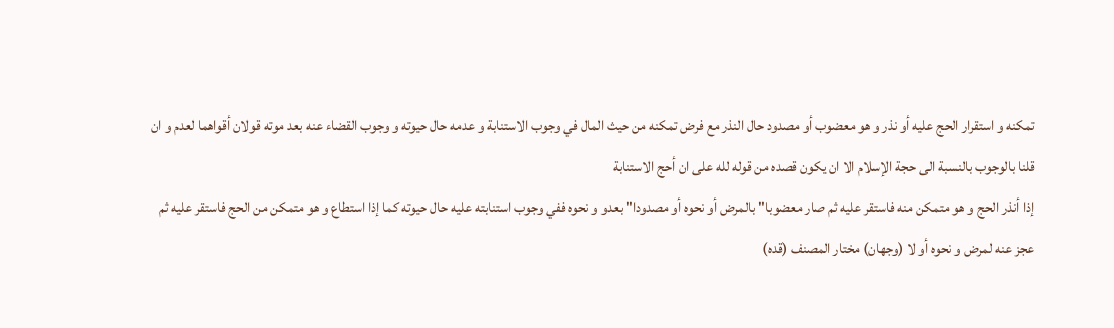تمكنه و استقرار الحج عليه أو نذر و هو معضوب أو مصدود حال النذر مع فرض تمكنه من حيث المال في وجوب الاستنابة و عدمه حال حيوته و وجوب القضاء عنه بعد موته قولان أقواهما لعدم و ان قلنا بالوجوب بالنسبة الى حجة الإسلام الا ان يكون قصده من قوله لله على ان أحج الاستنابة
إذا أنذر الحج و هو متمكن منه فاستقر عليه ثم صار معضوبا" بالمرض أو نحوه أو مصدودا" بعدو و نحوه ففي وجوب استنابته عليه حال حيوته كما إذا استطاع و هو متمكن من الحج فاستقر عليه ثم عجز عنه لمرض و نحوه أو لا (وجهان) مختار المصنف (قده)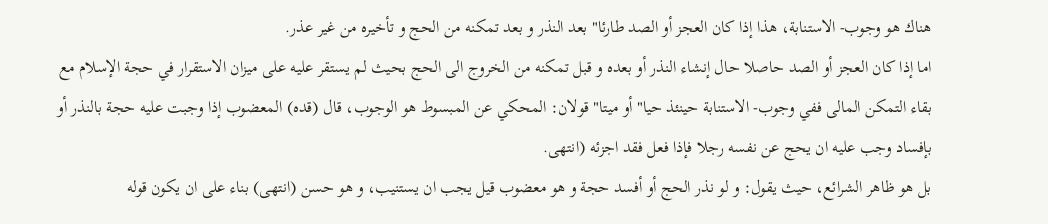هناك هو وجوب- الاستنابة، هذا إذا كان العجز أو الصد طارئا" بعد النذر و بعد تمكنه من الحج و تأخيره من غير عذر.
اما إذا كان العجز أو الصد حاصلا حال إنشاء النذر أو بعده و قبل تمكنه من الخروج الى الحج بحيث لم يستقر عليه على ميزان الاستقرار في حجة الإسلام مع بقاء التمكن المالى ففي وجوب- الاستنابة حينئذ حيا" أو ميتا" قولان: المحكي عن المبسوط هو الوجوب، قال (قده) المعضوب إذا وجبت عليه حجة بالنذر أو بإفساد وجب عليه ان يحج عن نفسه رجلا فإذا فعل فقد اجزئه (انتهى.
بل هو ظاهر الشرائع، حيث يقول: و لو نذر الحج أو أفسد حجة و هو معضوب قيل يجب ان يستنيب، و هو حسن (انتهى) بناء على ان يكون قوله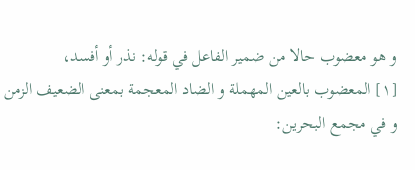و هو معضوب حالا من ضمير الفاعل في قوله: نذر أو أفسد،
[١] المعضوب بالعين المهملة و الضاد المعجمة بمعنى الضعيف الزمن و في مجمع البحرين: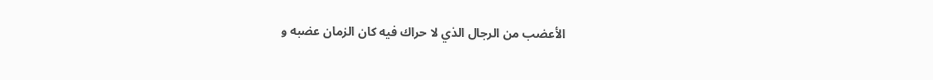الأعضب من الرجال الذي لا حراك فيه كان الزمان عضبه و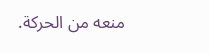منعه من الحركة.